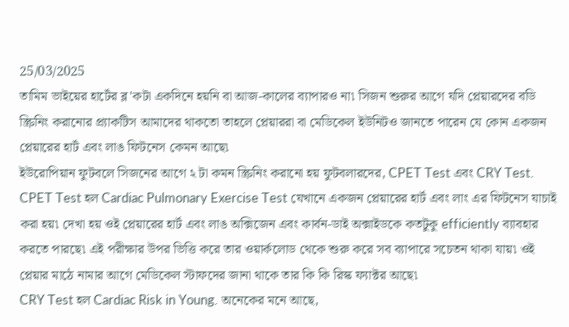25/03/2025
তামিম ভাইয়ের হার্টের ব্ল'কটা একদিনে হয়নি বা আজ-কালের ব্যাপারও না৷ সিজন শুরুর আগে যদি প্লেয়ারদের বডি স্ক্রিনিং করানোর প্র্যাকটিস আমাদের থাকতো তাহলে প্লেয়াররা বা মেডিকেল ইউনিটও জানতে পারেন যে কোন একজন প্লেয়ারের হার্ট এবং লাঙ ফিটনেস কেমন আছে৷
ইউরোপিয়ান ফুটবলে সিজনের আগে ২ টা কমন স্ক্রিনিং করানো হয় ফুটবলারদের, CPET Test এবং CRY Test.
CPET Test হল Cardiac Pulmonary Exercise Test যেখানে একজন প্লেয়ারের হার্ট এবং লাং এর ফিটনেস যাচাই করা হয়৷ দেখা হয় ওই প্লেয়ারের হার্ট এবং লাঙ অক্সিজেন এবং কার্বন-ডাই অক্সাইডকে কতটুকু efficiently ব্যাবহার করতে পারছে৷ এই পরীক্ষার উপর ভিত্তি করে তার ওয়ার্কলোড থেকে শুরু করে সব ব্যাপারে সচেতন থাকা যায়৷ ওই প্লেয়ার মাঠে নামার আগে মেডিকেল স্টাফদের জানা থাকে তার কি কি রিস্ক ফ্যাক্টর আছে৷
CRY Test হল Cardiac Risk in Young. অনেকের মনে আছে,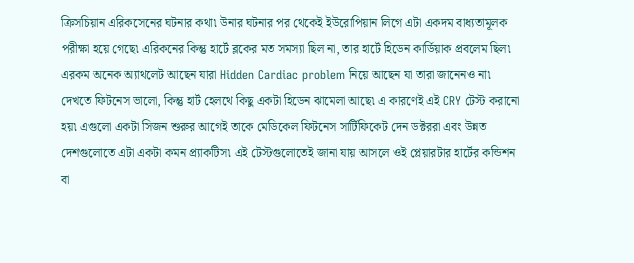ক্রিসচিয়ান এরিকসেনের ঘটনার কথা৷ উনার ঘটনার পর থেকেই ইউরোপিয়ান লিগে এটা একদম বাধ্যতামূলক পরীক্ষা হয়ে গেছে৷ এরিকনের কিন্তু হার্টে ব্লকের মত সমস্যা ছিল না, তার হার্টে হিডেন কার্ডিয়াক প্রবলেম ছিল৷ এরকম অনেক অ্যাথলেট আছেন যারা Hidden Cardiac problem নিয়ে আছেন যা তারা জানেনও না৷ দেখতে ফিটনেস ভালো, কিন্তু হার্ট হেলথে কিছু একটা হিডেন ঝামেলা আছে৷ এ কারণেই এই CRY টেস্ট করানো হয়৷ এগুলো একটা সিজন শুরুর আগেই তাকে মেডিকেল ফিটনেস সার্টিফিকেট দেন ডক্টররা এবং উন্নত দেশগুলোতে এটা একটা কমন প্র্যাকটিস৷ এই টেস্টগুলোতেই জানা যায় আসলে ওই প্লেয়ারটার হার্টের কন্ডিশন বা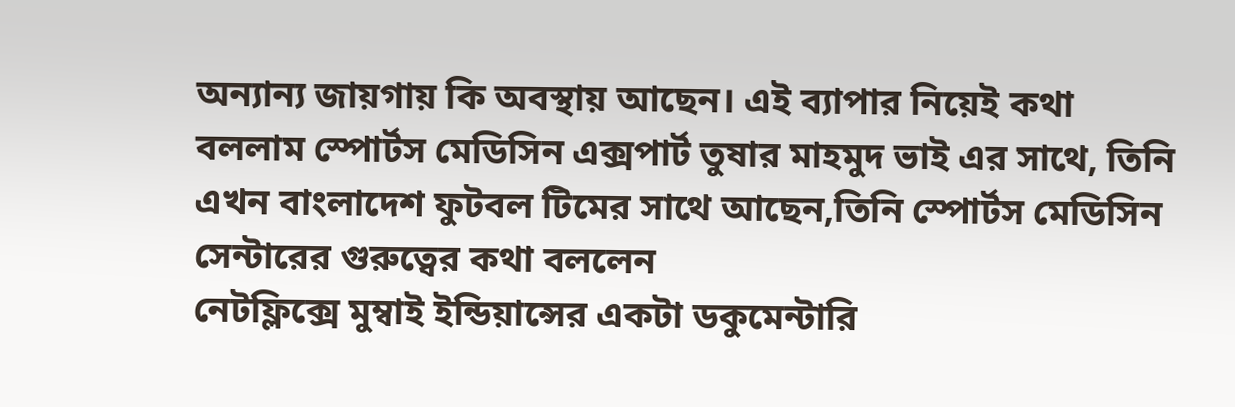অন্যান্য জায়গায় কি অবস্থায় আছেন। এই ব্যাপার নিয়েই কথা বললাম স্পোর্টস মেডিসিন এক্সপার্ট তুষার মাহমুদ ভাই এর সাথে, তিনি এখন বাংলাদেশ ফুটবল টিমের সাথে আছেন,তিনি স্পোর্টস মেডিসিন সেন্টারের গুরুত্বের কথা বললেন
নেটফ্লিক্সে মুম্বাই ইন্ডিয়ান্সের একটা ডকুমেন্টারি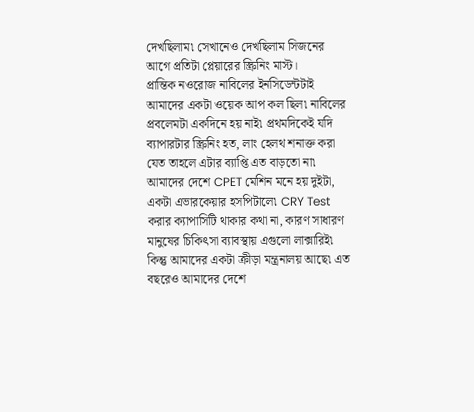দেখছিলাম৷ সেখানেও দেখছিলাম সিজনের আগে প্রতিটা প্লেয়ারের স্ক্রিনিং মাস্ট।
প্রান্তিক নওরোজ নাবিলের ইনসিডেন্টটাই আমাদের একটা ওয়েক আপ কল ছিল৷ নাবিলের প্রবলেমটা একদিনে হয় নাই৷ প্রথমদিকেই যদি ব্যাপারটার স্ক্রিনিং হত, লাং হেলথ শনাক্ত করা যেত তাহলে এটার ব্যাপ্তি এত বাড়তো না৷
আমাদের দেশে CPET মেশিন মনে হয় দুইটা, একটা এভারকেয়ার হসপিটালে৷ CRY Test করার ক্যাপাসিটি থাকার কথা না, কারণ সাধারণ মানুষের চিকিৎসা ব্যাবস্থায় এগুলো লাক্সারিই৷ কিন্তু আমাদের একটা ক্রীড়া মন্ত্রনালয় আছে৷ এত বছরেও আমাদের দেশে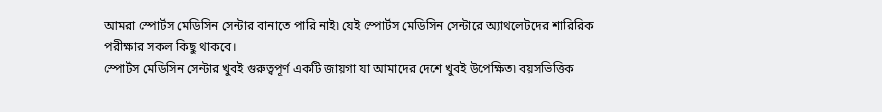আমরা স্পোর্টস মেডিসিন সেন্টার বানাতে পারি নাই৷ যেই স্পোর্টস মেডিসিন সেন্টারে অ্যাথলেটদের শারিরিক পরীক্ষার সকল কিছু থাকবে।
স্পোর্টস মেডিসিন সেন্টার খুবই গুরুত্বপূর্ণ একটি জায়গা যা আমাদের দেশে খুবই উপেক্ষিত৷ বয়সভিত্তিক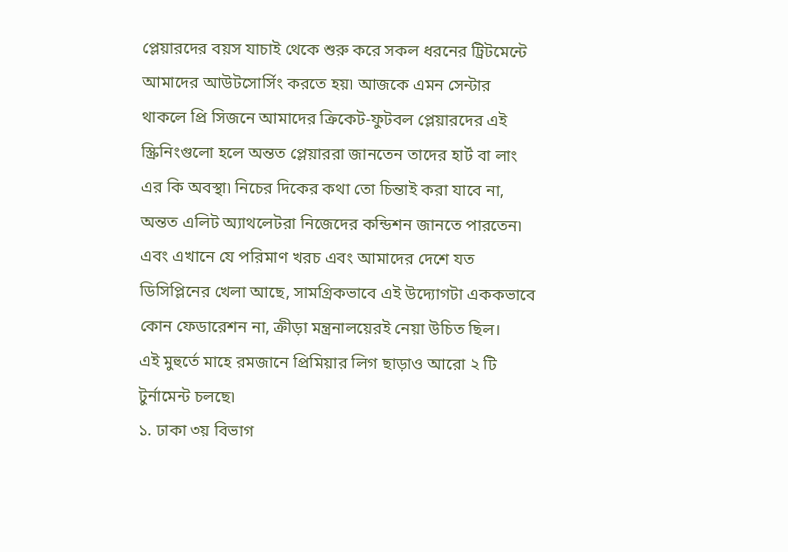প্লেয়ারদের বয়স যাচাই থেকে শুরু করে সকল ধরনের ট্রিটমেন্টে আমাদের আউটসোর্সিং করতে হয়৷ আজকে এমন সেন্টার থাকলে প্রি সিজনে আমাদের ক্রিকেট-ফুটবল প্লেয়ারদের এই স্ক্রিনিংগুলো হলে অন্তত প্লেয়াররা জানতেন তাদের হার্ট বা লাং এর কি অবস্থা৷ নিচের দিকের কথা তো চিন্তাই করা যাবে না, অন্তত এলিট অ্যাথলেটরা নিজেদের কন্ডিশন জানতে পারতেন৷ এবং এখানে যে পরিমাণ খরচ এবং আমাদের দেশে যত ডিসিপ্লিনের খেলা আছে, সামগ্রিকভাবে এই উদ্যোগটা এককভাবে কোন ফেডারেশন না, ক্রীড়া মন্ত্রনালয়েরই নেয়া উচিত ছিল।
এই মুহুর্তে মাহে রমজানে প্রিমিয়ার লিগ ছাড়াও আরো ২ টি টুর্নামেন্ট চলছে৷
১. ঢাকা ৩য় বিভাগ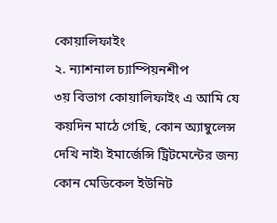কোয়ালিফাইং
২. ন্যাশনাল চ্যাম্পিয়নশীপ
৩য় বিভাগ কোয়ালিফাইং এ আমি যে কয়দিন মাঠে গেছি, কোন অ্যাম্বুলেন্স দেখি নাই৷ ইমার্জেন্সি ট্রিটমেন্টের জন্য কোন মেডিকেল ইউনিট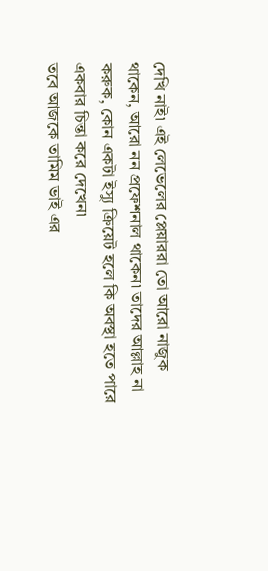দেখি নাই৷ এই লেভেলের প্লেয়াররা তো আরো নাজুক থাকেন, আরো নন প্রফেশনাল থাকেন৷ তাদের আল্লাহ না করুক, কোন একটা ইস্যু ক্রিয়েট হলে কি অবস্থা হতে পারে একবার চিন্তা করে দেখেন৷
তবে আজকে তামিম ভাই এর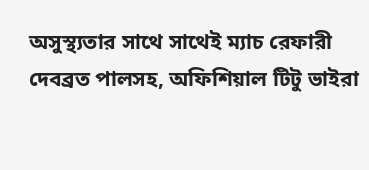অসুস্থ্যতার সাথে সাথেই ম্যাচ রেফারী দেবব্রত পালসহ, অফিশিয়াল টিটু ভাইরা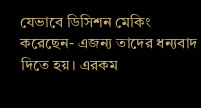যেভাবে ডিসিশন মেকিং করেছেন- এজন্য তাদের ধন্যবাদ দিতে হয়। এরকম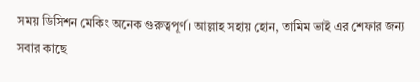সময় ডিসিশন মেকিং অনেক গুরুত্বপূর্ণ। আল্লাহ সহায় হোন, তামিম ভাই এর শেফার জন্য সবার কাছে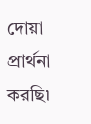দোয়া প্রার্থনা করছি৷